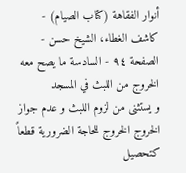أنوار الفقاهة (كتاب الصيام) - كاشف الغطاء، الشيخ حسن - الصفحة ٩٤ - السادسة ما يصح معه الخروج من اللبث في المسجد
و يستثنى من لزوم اللبث و عدم جواز الخروج الخروج للحاجة الضرورية قطعاً كتحصيل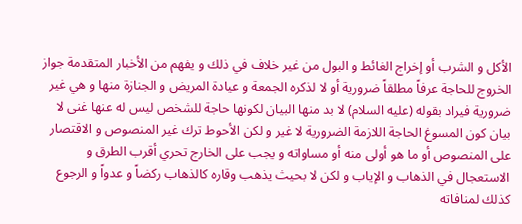الأكل و الشرب أو إخراج الغائط و البول من غير خلاف في ذلك و يفهم من الأخبار المتقدمة جواز الخروج للحاجة عرفاً مطلقاً ضرورية أو لا لذكره الجمعة و عيادة المريض و الجنازة منها و هي غير ضرورية فيراد بقوله (عليه السلام) لا بد منها البيان لكونها حاجة للشخص ليس له عنها غنى لا بيان كون المسوغ الحاجة اللازمة الضرورية لا غير و لكن الأحوط ترك غير المنصوص و الاقتصار على المنصوص أو ما هو أولى منه أو مساواته و يجب على الخارج تحري أقرب الطرق و الاستعجال في الذهاب و الإياب و لكن لا بحيث يذهب وقاره كالذهاب ركضاً و عدواً و الرجوع كذلك لمنافاته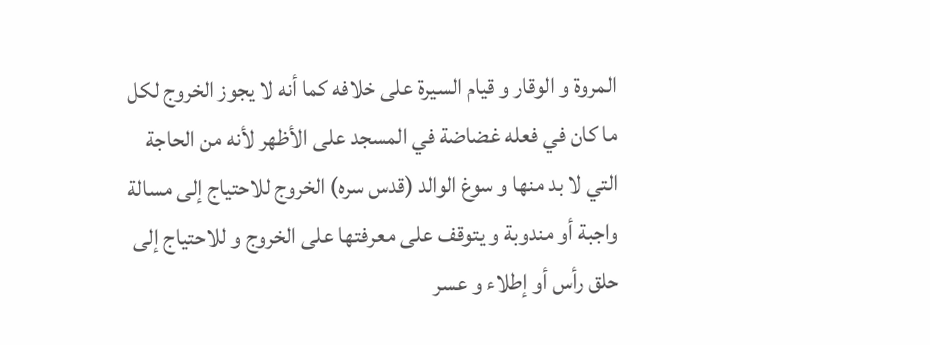المروة و الوقار و قيام السيرة على خلافه كما أنه لا يجوز الخروج لكل ما كان في فعله غضاضة في المسجد على الأظهر لأنه من الحاجة التي لا بد منها و سوغ الوالد (قدس سره) الخروج للاحتياج إلى مسالة واجبة أو مندوبة و يتوقف على معرفتها على الخروج و للاحتياج إلى حلق رأس أو إطلاء و عسر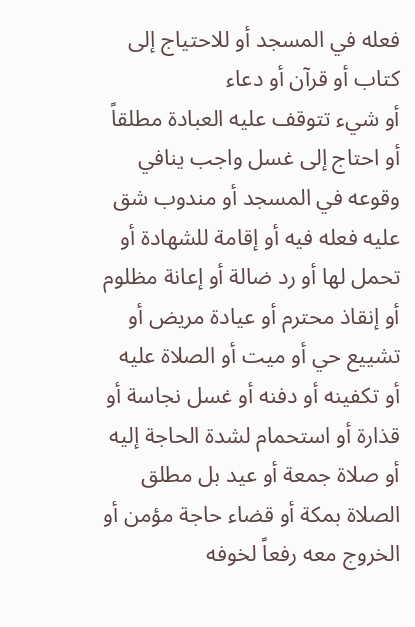فعله في المسجد أو للاحتياج إلى كتاب أو قرآن أو دعاء
أو شيء تتوقف عليه العبادة مطلقاً أو احتاج إلى غسل واجب ينافي وقوعه في المسجد أو مندوب شق عليه فعله فيه أو إقامة للشهادة أو تحمل لها أو رد ضالة أو إعانة مظلوم أو إنقاذ محترم أو عيادة مريض أو تشييع حي أو ميت أو الصلاة عليه أو تكفينه أو دفنه أو غسل نجاسة أو قذارة أو استحمام لشدة الحاجة إليه أو صلاة جمعة أو عيد بل مطلق الصلاة بمكة أو قضاء حاجة مؤمن أو الخروج معه رفعاً لخوفه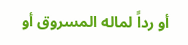أو رداً لماله المسروق أو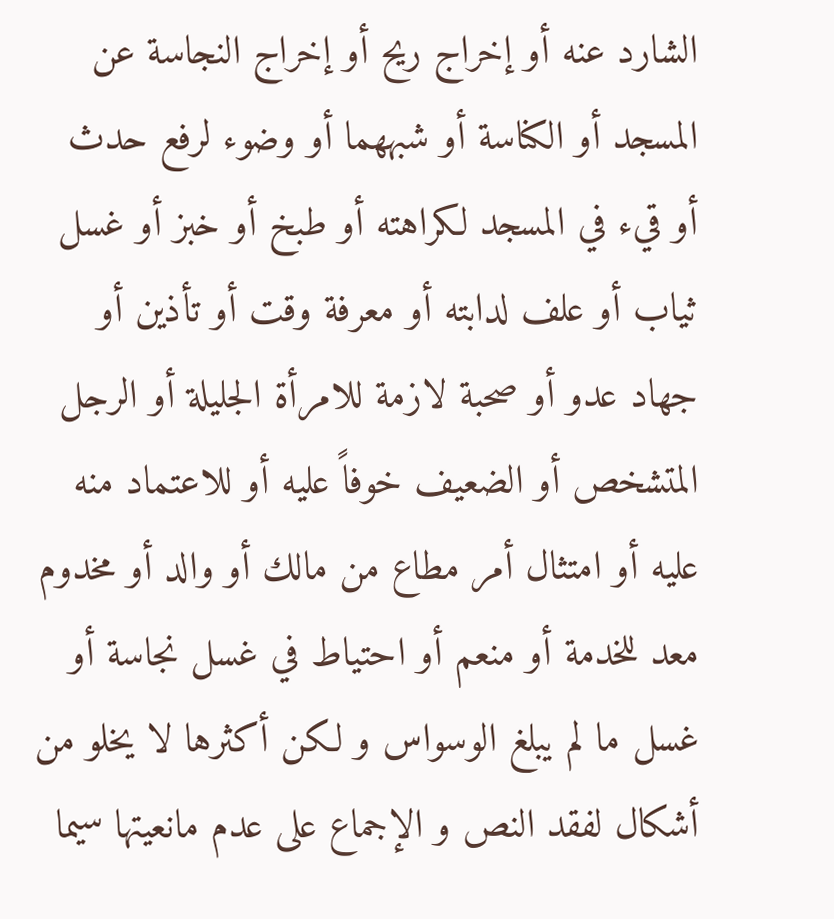الشارد عنه أو إخراج ريح أو إخراج النجاسة عن المسجد أو الكناسة أو شبههما أو وضوء لرفع حدث أو قيء في المسجد لكراهته أو طبخ أو خبز أو غسل ثياب أو علف لدابته أو معرفة وقت أو تأذين أو جهاد عدو أو صحبة لازمة للامرأة الجليلة أو الرجل المتشخص أو الضعيف خوفاً عليه أو للاعتماد منه عليه أو امتثال أمر مطاع من مالك أو والد أو مخدوم معد للخدمة أو منعم أو احتياط في غسل نجاسة أو غسل ما لم يبلغ الوسواس و لكن أكثرها لا يخلو من أشكال لفقد النص و الإجماع على عدم مانعيتها سيما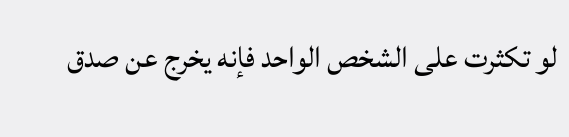لو تكثرت على الشخص الواحد فإنه يخرج عن صدق